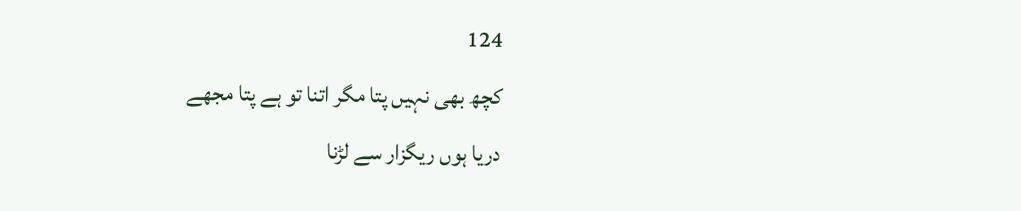124
کچھ بھی نہیں پتا مگر اتنا تو ہے پتا مجھے
دریا ہوں ریگزار سے لڑنا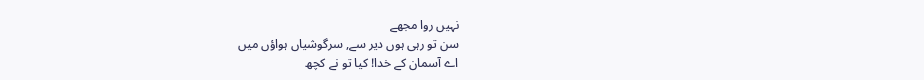نہیں روا مجھے
سن تو رہی ہوں دیر سے, سرگوشیاں ہواؤں میں
اے آسمان کے خدا! کیا تو نے کچھ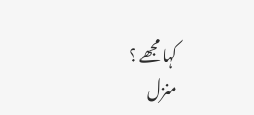کہا مجھے ؟
منزل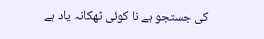کی جستجو ہے نا کوئی ٹھکانہ یاد ہے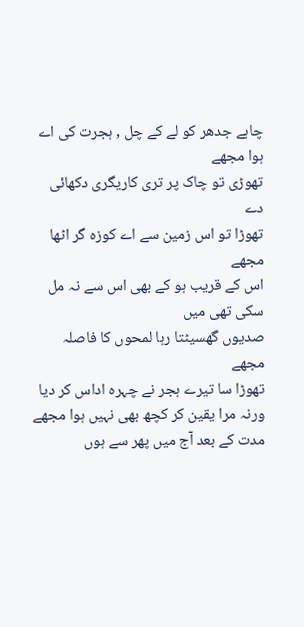چاہے جدھر کو لے کے چل , ہجرت کی اے ہوا مجھے
تھوڑی تو چاک پر تری کاریگری دکھائی دے
تھوڑا تو اس زمین سے اے کوزہ گر اٹھا مجھے
اس کے قریب ہو کے بھی اس سے نہ مل سکی تھی میں
صدیوں گھسیٹتا رہا لمحوں کا فاصلہ مجھے
تھوڑا سا تیرے ہجر نے چہرہ اداس کر دیا
ورنہ مرا یقین کر کچھ بھی نہیں ہوا مجھے
مدت کے بعد آج میں پھر سے ہوں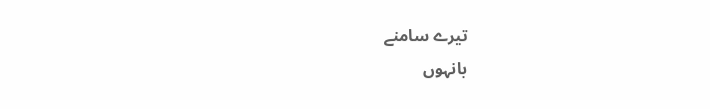تیرے سامنے
بانہوں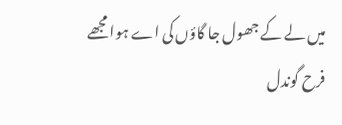میں لے کے جھول جا گاؤں کی اے ہوا مجھے
فرح گوندل